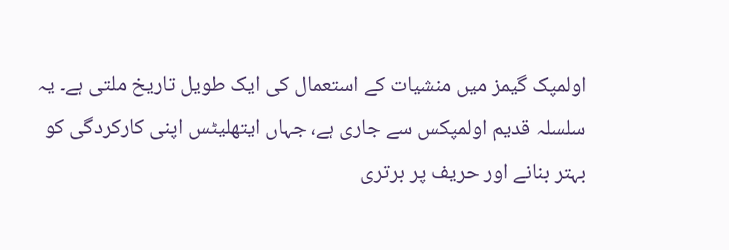اولمپک گیمز میں منشیات کے استعمال کی ایک طویل تاریخ ملتی ہے۔ یہ سلسلہ قدیم اولمپکس سے جاری ہے، جہاں ایتھلیٹس اپنی کارکردگی کو بہتر بنانے اور حریف پر برتری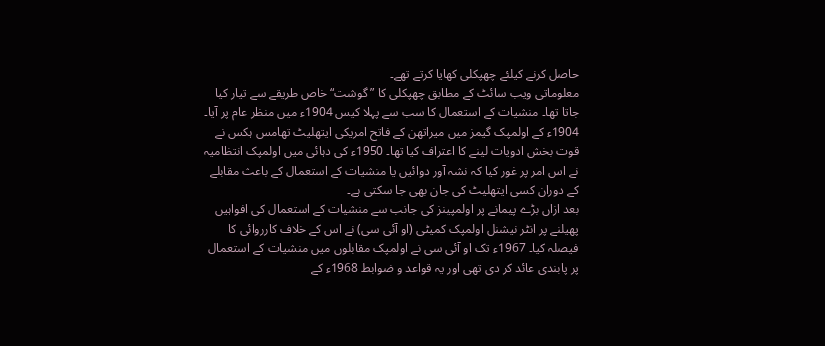حاصل کرنے کیلئے چھپکلی کھایا کرتے تھے۔
معلوماتی ویب سائٹ کے مطابق چھپکلی کا ”گوشت“ خاص طریقے سے تیار کیا جاتا تھا۔ منشیات کے استعمال کا سب سے پہلا کیس 1904ء میں منظر عام پر آیا۔ 1904ء کے اولمپک گیمز میں میراتھن کے فاتح امریکی ایتھلیٹ تھامس ہکس نے قوت بخش ادویات لینے کا اعتراف کیا تھا۔ 1950ء کی دہائی میں اولمپک انتظامیہ نے اس امر پر غور کیا کہ نشہ آور دوائیں یا منشیات کے استعمال کے باعث مقابلے کے دوران کسی ایتھلیٹ کی جان بھی جا سکتی ہے۔
بعد ازاں بڑے پیمانے پر اولمپینز کی جانب سے منشیات کے استعمال کی افواہیں پھیلنے پر انٹر نیشنل اولمپک کمیٹی (او آئی سی) نے اس کے خلاف کارروائی کا فیصلہ کیا۔ 1967ء تک او آئی سی نے اولمپک مقابلوں میں منشیات کے استعمال پر پابندی عائد کر دی تھی اور یہ قواعد و ضوابط 1968ء کے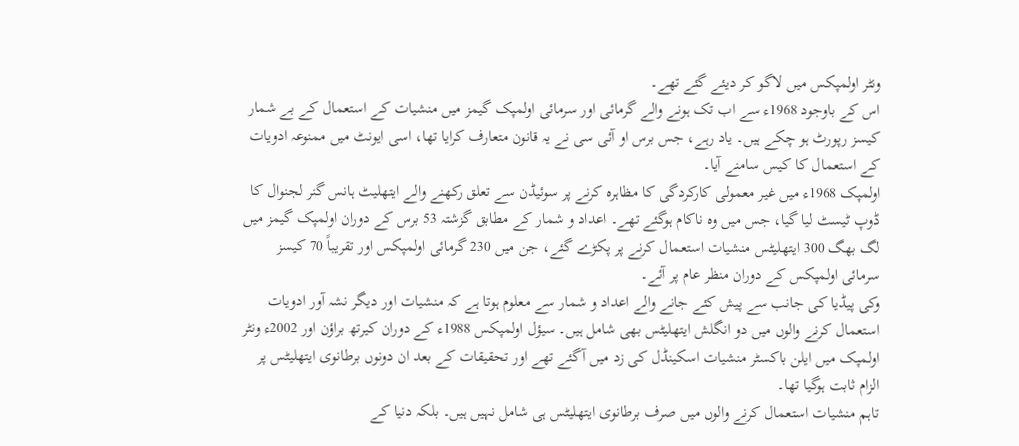ونٹر اولمپکس میں لاگو کر دیئے گئے تھے۔
اس کے باوجود 1968ء سے اب تک ہونے والے گرمائی اور سرمائی اولمپک گیمز میں منشیات کے استعمال کے بے شمار کیسز رپورٹ ہو چکے ہیں۔ یاد رہے، جس برس او آئی سی نے یہ قانون متعارف کرایا تھا، اسی ایونٹ میں ممنوعہ ادویات کے استعمال کا کیس سامنے آیا۔
اولمپک 1968ء میں غیر معمولی کارکردگی کا مظاہرہ کرنے پر سوئیڈن سے تعلق رکھنے والے ایتھلیٹ ہانس گنر لجنوال کا ڈوپ ٹیسٹ لیا گیا، جس میں وہ ناکام ہوگئے تھے۔ اعداد و شمار کے مطابق گزشتہ 53 برس کے دوران اولمپک گیمز میں لگ بھگ 300 ایتھلیٹس منشیات استعمال کرنے پر پکڑے گئے، جن میں 230 گرمائی اولمپکس اور تقریباً 70 کیسز سرمائی اولمپکس کے دوران منظر عام پر آئے۔
وکی پیڈیا کی جانب سے پیش کئے جانے والے اعداد و شمار سے معلوم ہوتا ہے کہ منشیات اور دیگر نشہ آور ادویات استعمال کرنے والوں میں دو انگلش ایتھلیٹس بھی شامل ہیں۔ سیؤل اولمپکس 1988ء کے دوران کیرتھ براؤن اور 2002ء ونٹر اولمپک میں ایلن باکسٹر منشیات اسکینڈل کی زد میں آگئے تھے اور تحقیقات کے بعد ان دونوں برطانوی ایتھلیٹس پر الزام ثابت ہوگیا تھا۔
تاہم منشیات استعمال کرنے والوں میں صرف برطانوی ایتھلیٹس ہی شامل نہیں ہیں۔ بلکہ دنیا کے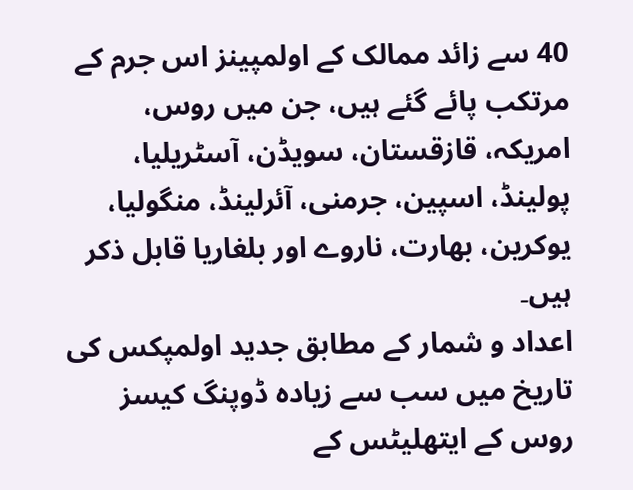40 سے زائد ممالک کے اولمپینز اس جرم کے مرتکب پائے گئے ہیں، جن میں روس، امریکہ، قازقستان، سویڈن، آسٹریلیا، پولینڈ، اسپین، جرمنی، آئرلینڈ، منگولیا، یوکرین، بھارت، ناروے اور بلغاریا قابل ذکر ہیں۔
اعداد و شمار کے مطابق جدید اولمپکس کی تاریخ میں سب سے زیادہ ڈوپنگ کیسز روس کے ایتھلیٹس کے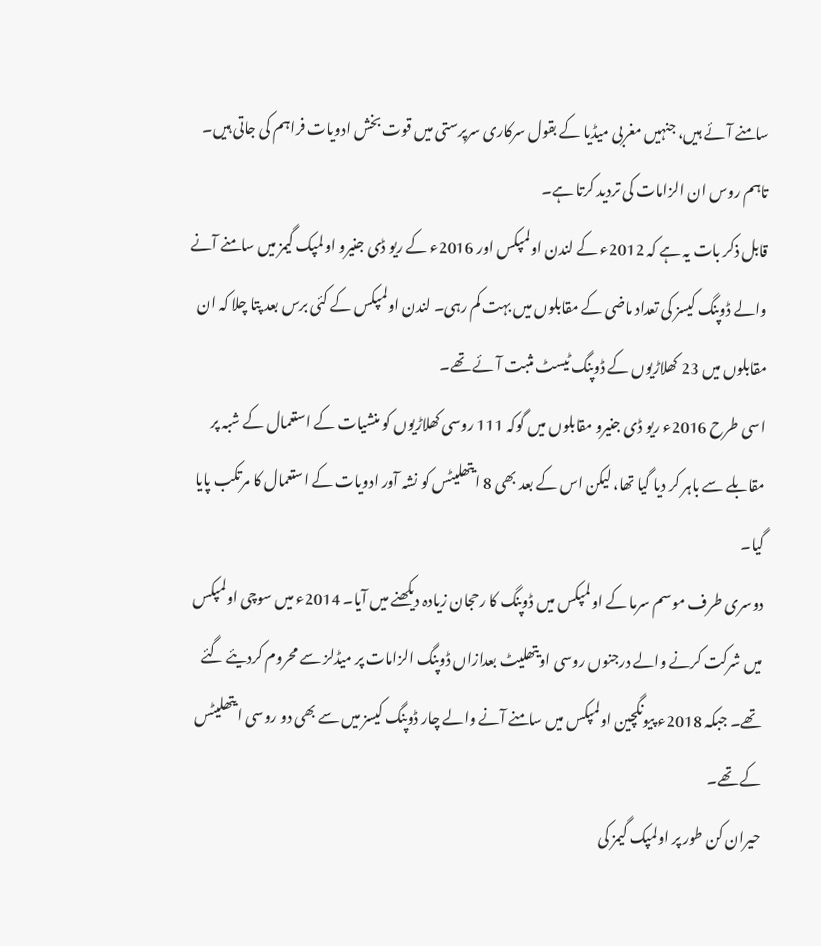سامنے آئے ہیں، جنہیں مغربی میڈیا کے بقول سرکاری سرپرستی میں قوت بخش ادویات فراہم کی جاتی ہیں۔ تاہم روس ان الزامات کی تردید کرتا ہے۔
قابل ذکر بات یہ ہے کہ 2012ء کے لندن اولمپکس اور 2016ء کے ریو ڈی جنیرو اولمپک گیمز میں سامنے آنے والے ڈوپنگ کیسز کی تعداد ماضی کے مقابلوں میں بہت کم رہی۔ لندن اولمپکس کے کئی برس بعد پتا چلا کہ ان مقابلوں میں 23 کھلاڑیوں کے ڈوپنگ ٹیسٹ مثبت آئے تھے۔
اسی طرح 2016ء ریو ڈی جنیرو مقابلوں میں گوکہ 111 روسی کھلاڑیوں کو منشیات کے استعمال کے شبہ پر مقابلے سے باہر کر دیا گیا تھا، لیکن اس کے بعد بھی 8 ایتھلیٹس کو نشہ آور ادویات کے استعمال کا مرتکب پایا گیا۔
دوسری طرف موسم سرما کے اولمپکس میں ڈوپنگ کا رحجان زیادہ دیکھنے میں آیا۔ 2014ء میں سوچی اولمپکس میں شرکت کرنے والے درجنوں روسی اویتھلیٹ بعدازاں ڈوپنگ الزامات پر میڈلز سے محروم کردیئے گئے تھے۔ جبکہ 2018ء پیونگچین اولمپکس میں سامنے آنے والے چار ڈوپنگ کیسز میں سے بھی دو روسی ایتھلیٹس کے تھے۔
حیران کن طور پر اولمپک گیمز کی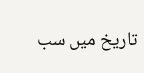تاریخ میں سب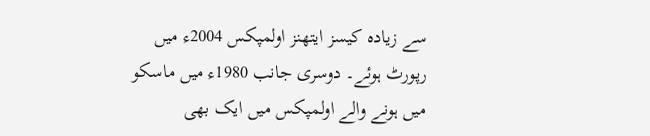سے زیادہ کیسز ایتھنز اولمپکس 2004ء میں رپورٹ ہوئے۔ دوسری جانب 1980ء میں ماسکو میں ہونے والے اولمپکس میں ایک بھی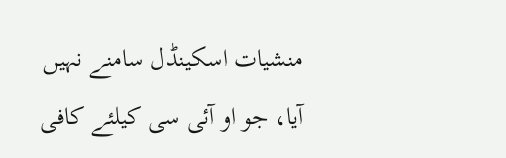منشیات اسکینڈل سامنے نہیں آیا، جو او آئی سی کیلئے کافی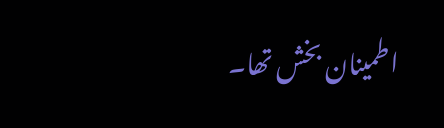اطمینان بخش تھا۔